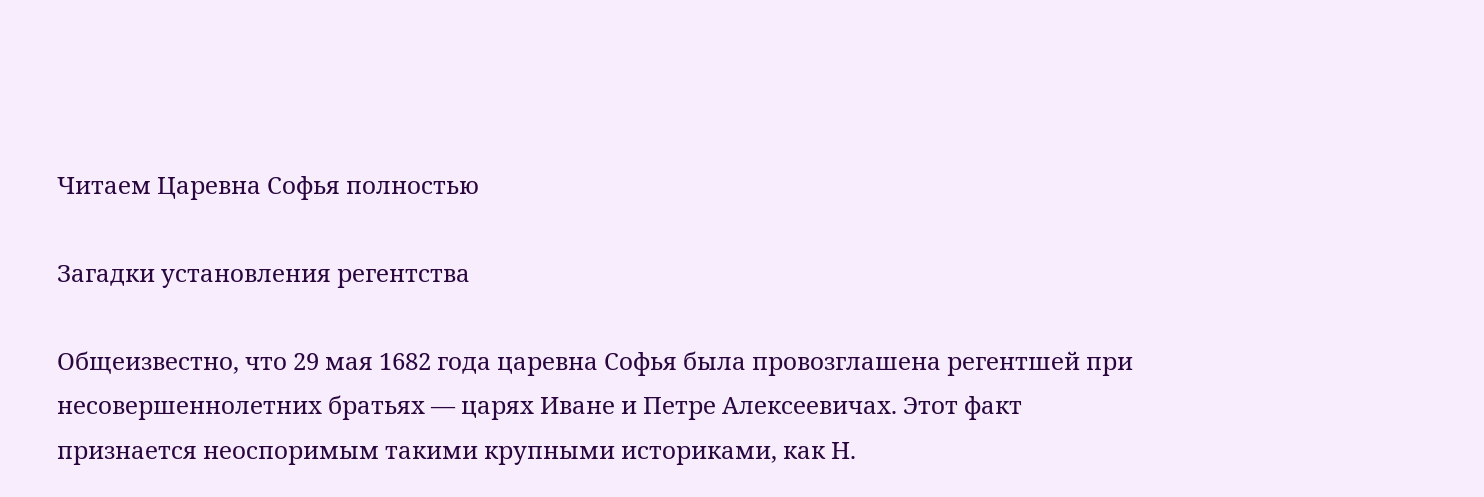Читаем Царевна Софья полностью

Загадки установления регентства

Общеизвестно, что 29 мая 1682 года царевна Софья была провозглашена регентшей при несовершеннолетних братьях — царях Иване и Петре Алексеевичах. Этот факт признается неоспоримым такими крупными историками, как Н.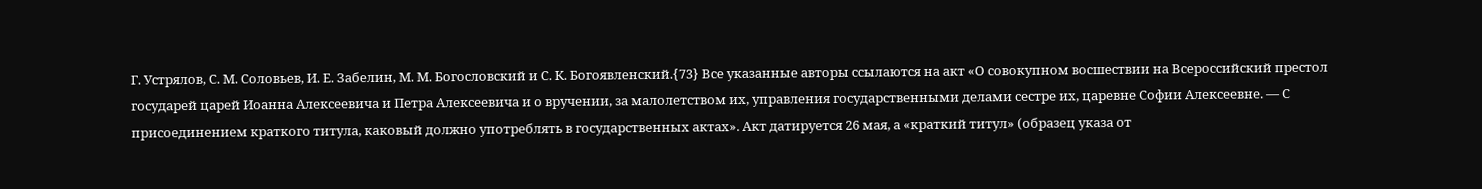Г. Устрялов, С. М. Соловьев, И. Е. Забелин, М. М. Богословский и С. К. Богоявленский.{73} Все указанные авторы ссылаются на акт «О совокупном восшествии на Всероссийский престол государей царей Иоанна Алексеевича и Петра Алексеевича и о вручении, за малолетством их, управления государственными делами сестре их, царевне Софии Алексеевне. — С присоединением краткого титула, каковый должно употреблять в государственных актах». Акт датируется 26 мая, а «краткий титул» (образец указа от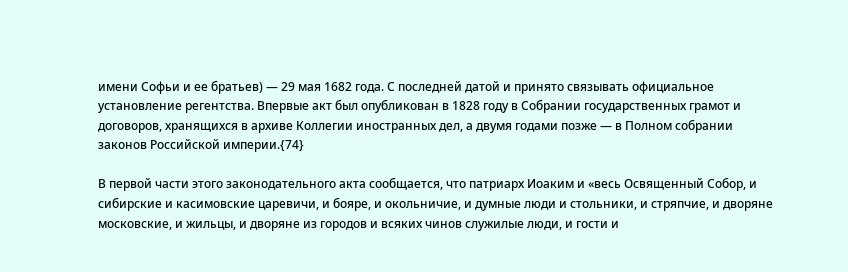имени Софьи и ее братьев) — 29 мая 1682 года. С последней датой и принято связывать официальное установление регентства. Впервые акт был опубликован в 1828 году в Собрании государственных грамот и договоров, хранящихся в архиве Коллегии иностранных дел, а двумя годами позже — в Полном собрании законов Российской империи.{74}

В первой части этого законодательного акта сообщается, что патриарх Иоаким и «весь Освященный Собор, и сибирские и касимовские царевичи, и бояре, и окольничие, и думные люди и стольники, и стряпчие, и дворяне московские, и жильцы, и дворяне из городов и всяких чинов служилые люди, и гости и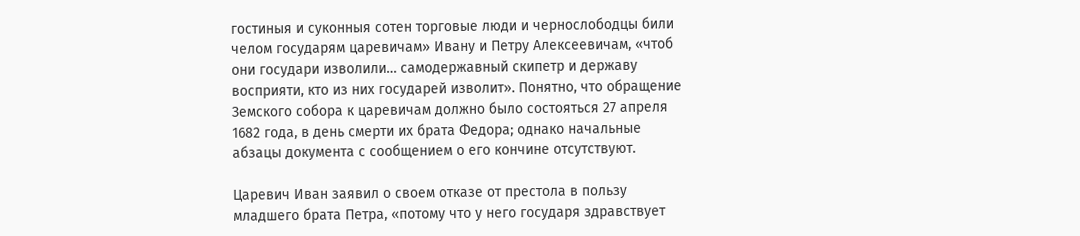гостиныя и суконныя сотен торговые люди и чернослободцы били челом государям царевичам» Ивану и Петру Алексеевичам, «чтоб они государи изволили… самодержавный скипетр и державу восприяти, кто из них государей изволит». Понятно, что обращение Земского собора к царевичам должно было состояться 27 апреля 1682 года, в день смерти их брата Федора; однако начальные абзацы документа с сообщением о его кончине отсутствуют.

Царевич Иван заявил о своем отказе от престола в пользу младшего брата Петра, «потому что у него государя здравствует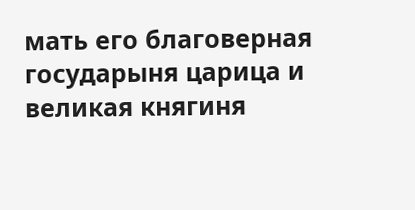мать его благоверная государыня царица и великая княгиня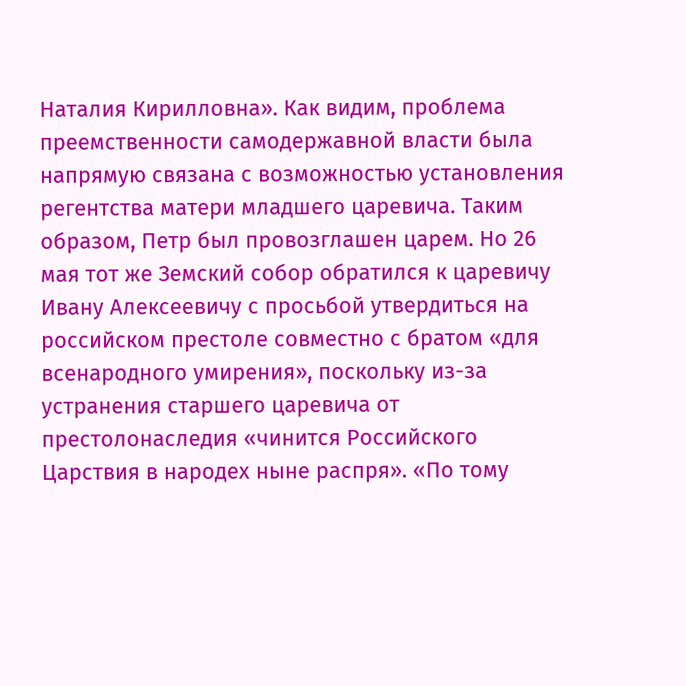Наталия Кирилловна». Как видим, проблема преемственности самодержавной власти была напрямую связана с возможностью установления регентства матери младшего царевича. Таким образом, Петр был провозглашен царем. Но 26 мая тот же Земский собор обратился к царевичу Ивану Алексеевичу с просьбой утвердиться на российском престоле совместно с братом «для всенародного умирения», поскольку из-за устранения старшего царевича от престолонаследия «чинится Российского Царствия в народех ныне распря». «По тому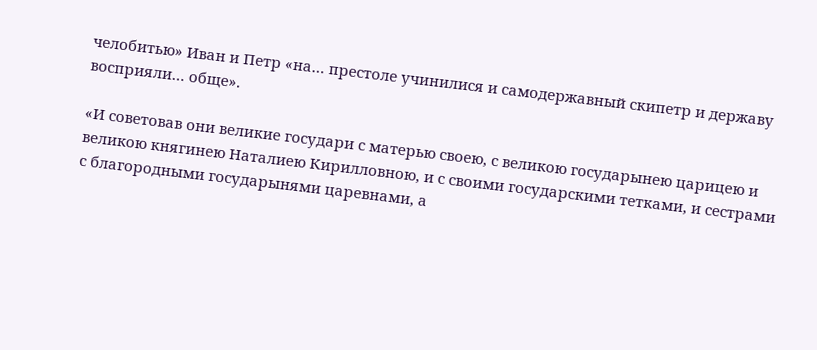челобитью» Иван и Петр «на… престоле учинилися и самодержавный скипетр и державу восприяли… обще».

«И советовав они великие государи с матерью своею, с великою государынею царицею и великою княгинею Наталиею Кирилловною, и с своими государскими тетками, и сестрами с благородными государынями царевнами, а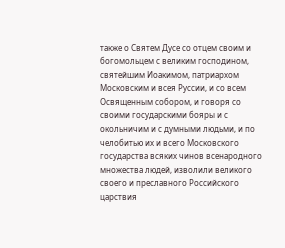также о Святем Дусе со отцем своим и богомольцем с великим господином, святейшим Иоакимом, патриархом Московским и всея Руссии, и со всем Освященным собором, и говоря со своими государскими бояры и с окольничим и с думными людьми, и по челобитью их и всего Московского государства всяких чинов всенародного множества людей, изволили великого своего и преславного Российского царствия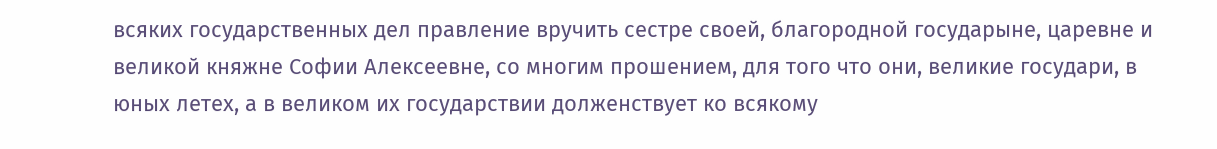всяких государственных дел правление вручить сестре своей, благородной государыне, царевне и великой княжне Софии Алексеевне, со многим прошением, для того что они, великие государи, в юных летех, а в великом их государствии долженствует ко всякому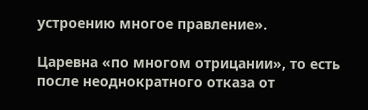устроению многое правление».

Царевна «по многом отрицании», то есть после неоднократного отказа от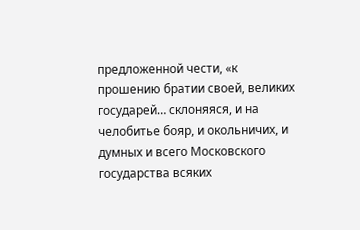предложенной чести, «к прошению братии своей, великих государей… склоняяся, и на челобитье бояр, и окольничих, и думных и всего Московского государства всяких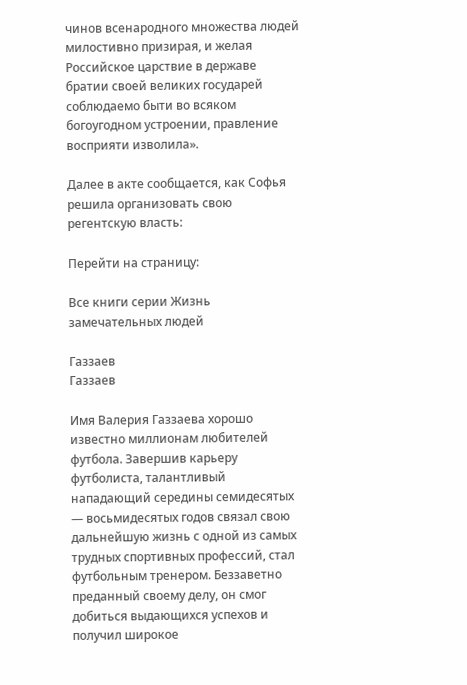чинов всенародного множества людей милостивно призирая, и желая Российское царствие в державе братии своей великих государей соблюдаемо быти во всяком богоугодном устроении, правление восприяти изволила».

Далее в акте сообщается, как Софья решила организовать свою регентскую власть:

Перейти на страницу:

Все книги серии Жизнь замечательных людей

Газзаев
Газзаев

Имя Валерия Газзаева хорошо известно миллионам любителей футбола. Завершив карьеру футболиста, талантливый нападающий середины семидесятых — восьмидесятых годов связал свою дальнейшую жизнь с одной из самых трудных спортивных профессий, стал футбольным тренером. Беззаветно преданный своему делу, он смог добиться выдающихся успехов и получил широкое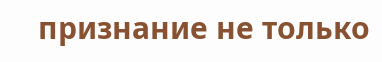признание не только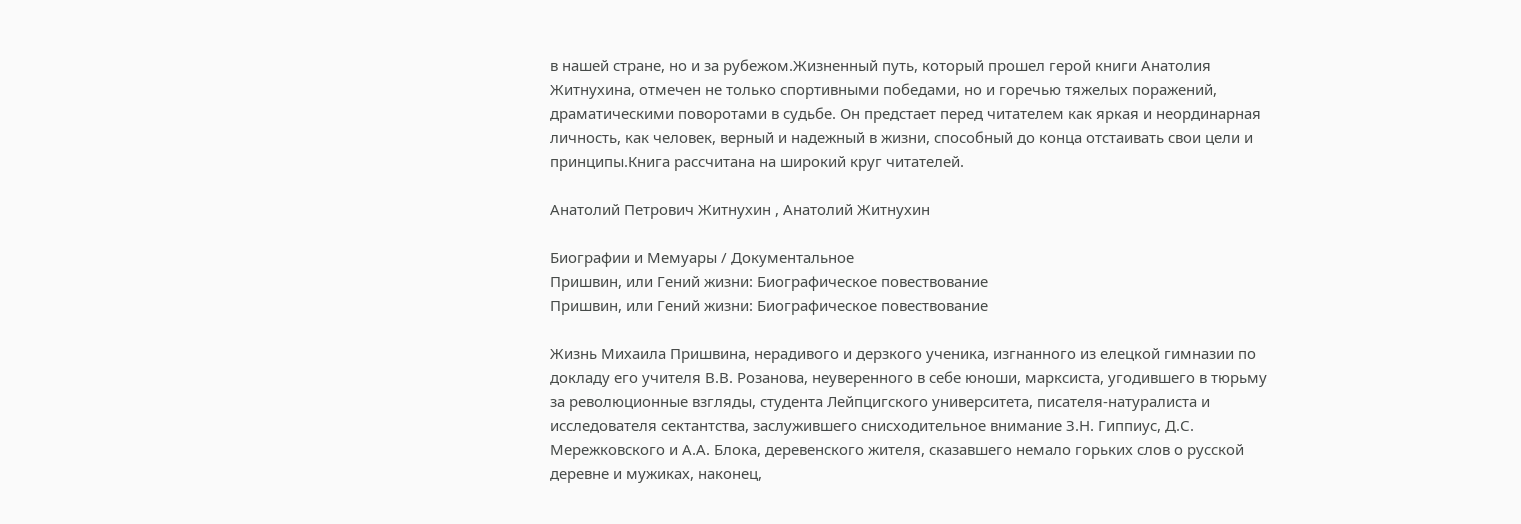в нашей стране, но и за рубежом.Жизненный путь, который прошел герой книги Анатолия Житнухина, отмечен не только спортивными победами, но и горечью тяжелых поражений, драматическими поворотами в судьбе. Он предстает перед читателем как яркая и неординарная личность, как человек, верный и надежный в жизни, способный до конца отстаивать свои цели и принципы.Книга рассчитана на широкий круг читателей.

Анатолий Петрович Житнухин , Анатолий Житнухин

Биографии и Мемуары / Документальное
Пришвин, или Гений жизни: Биографическое повествование
Пришвин, или Гений жизни: Биографическое повествование

Жизнь Михаила Пришвина, нерадивого и дерзкого ученика, изгнанного из елецкой гимназии по докладу его учителя В.В. Розанова, неуверенного в себе юноши, марксиста, угодившего в тюрьму за революционные взгляды, студента Лейпцигского университета, писателя-натуралиста и исследователя сектантства, заслужившего снисходительное внимание З.Н. Гиппиус, Д.С. Мережковского и А.А. Блока, деревенского жителя, сказавшего немало горьких слов о русской деревне и мужиках, наконец,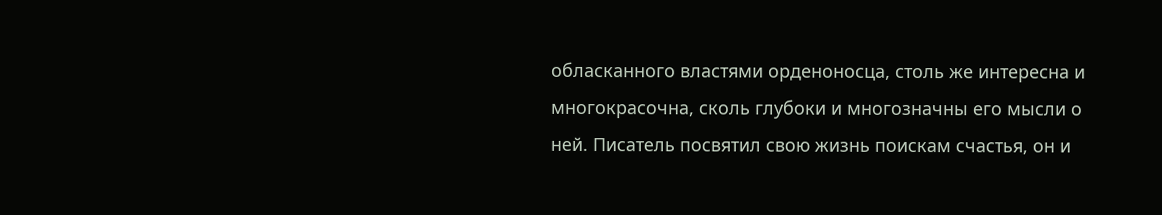обласканного властями орденоносца, столь же интересна и многокрасочна, сколь глубоки и многозначны его мысли о ней. Писатель посвятил свою жизнь поискам счастья, он и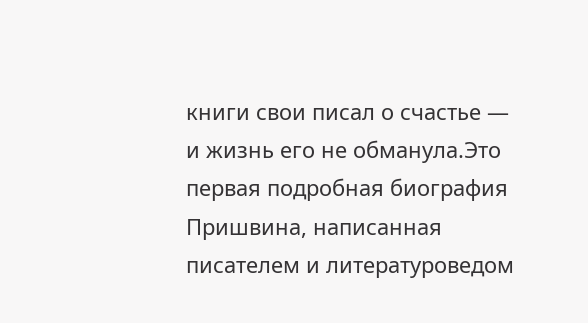книги свои писал о счастье — и жизнь его не обманула.Это первая подробная биография Пришвина, написанная писателем и литературоведом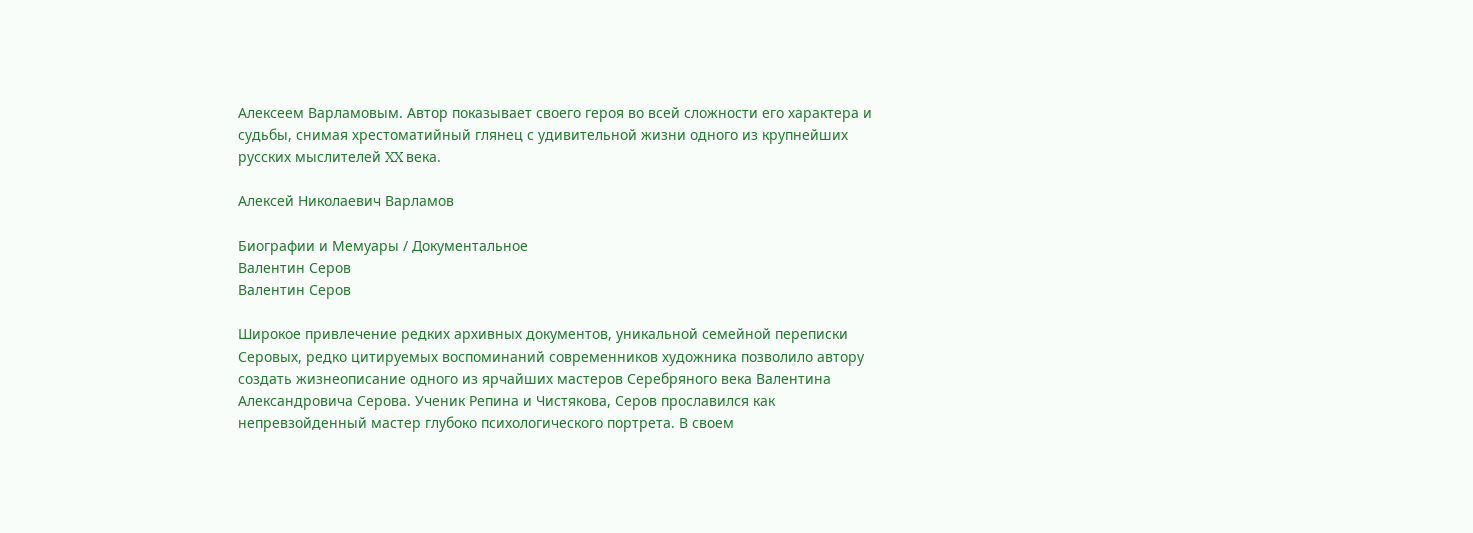Алексеем Варламовым. Автор показывает своего героя во всей сложности его характера и судьбы, снимая хрестоматийный глянец с удивительной жизни одного из крупнейших русских мыслителей XX века.

Алексей Николаевич Варламов

Биографии и Мемуары / Документальное
Валентин Серов
Валентин Серов

Широкое привлечение редких архивных документов, уникальной семейной переписки Серовых, редко цитируемых воспоминаний современников художника позволило автору создать жизнеописание одного из ярчайших мастеров Серебряного века Валентина Александровича Серова. Ученик Репина и Чистякова, Серов прославился как непревзойденный мастер глубоко психологического портрета. В своем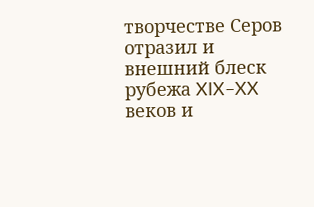творчестве Серов отразил и внешний блеск рубежа XIX–XX веков и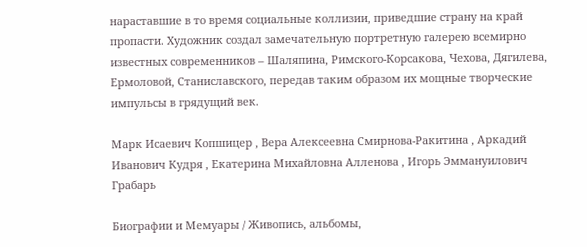нараставшие в то время социальные коллизии, приведшие страну на край пропасти. Художник создал замечательную портретную галерею всемирно известных современников – Шаляпина, Римского-Корсакова, Чехова, Дягилева, Ермоловой, Станиславского, передав таким образом их мощные творческие импульсы в грядущий век.

Марк Исаевич Копшицер , Вера Алексеевна Смирнова-Ракитина , Аркадий Иванович Кудря , Екатерина Михайловна Алленова , Игорь Эммануилович Грабарь

Биографии и Мемуары / Живопись, альбомы,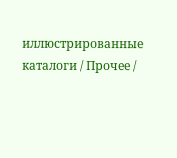иллюстрированные каталоги / Прочее /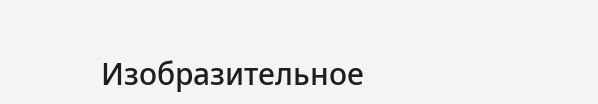Изобразительное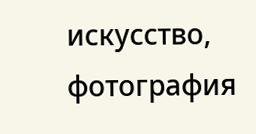искусство, фотография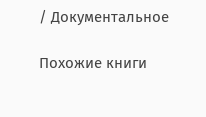/ Документальное

Похожие книги